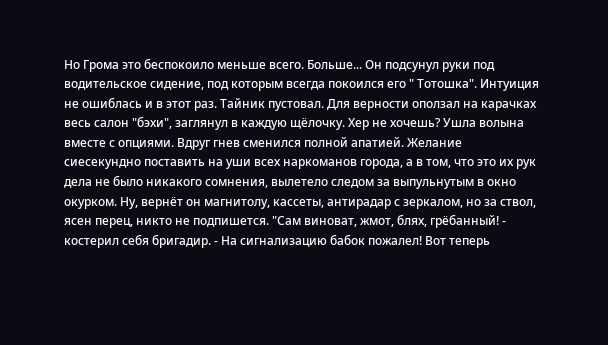Но Грома это беспокоило меньше всего. Больше... Он подсунул руки под водительское сидение, под которым всегда покоился его " Тотошка". Интуиция не ошиблась и в этот раз. Тайник пустовал. Для верности оползал на карачках весь салон "бэхи", заглянул в каждую щёлочку. Хер не хочешь? Ушла волына вместе с опциями. Вдруг гнев сменился полной апатией. Желание сиесекундно поставить на уши всех наркоманов города, а в том, что это их рук дела не было никакого сомнения, вылетело следом за выпульнутым в окно окурком. Ну, вернёт он магнитолу, кассеты, антирадар с зеркалом, но за ствол, ясен перец, никто не подпишется. "Сам виноват, жмот, блях, грёбанный! - костерил себя бригадир. - На сигнализацию бабок пожалел! Вот теперь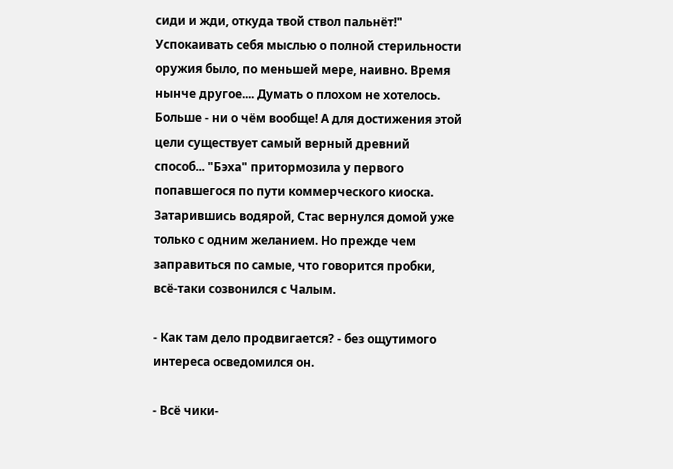сиди и жди, откуда твой ствол пальнёт!" Успокаивать себя мыслью о полной стерильности оружия было, по меньшей мере, наивно. Время нынче другое.... Думать о плохом не хотелось. Больше - ни о чём вообще! А для достижения этой цели существует самый верный древний способ... "Бэха" притормозила у первого попавшегося по пути коммерческого киоска. Затарившись водярой, Стас вернулся домой уже только с одним желанием. Но прежде чем заправиться по самые, что говорится пробки, всё-таки созвонился с Чалым.

- Как там дело продвигается? - без ощутимого интереса осведомился он.

- Всё чики-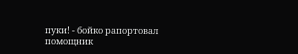пуки! - бойко рапортовал помощник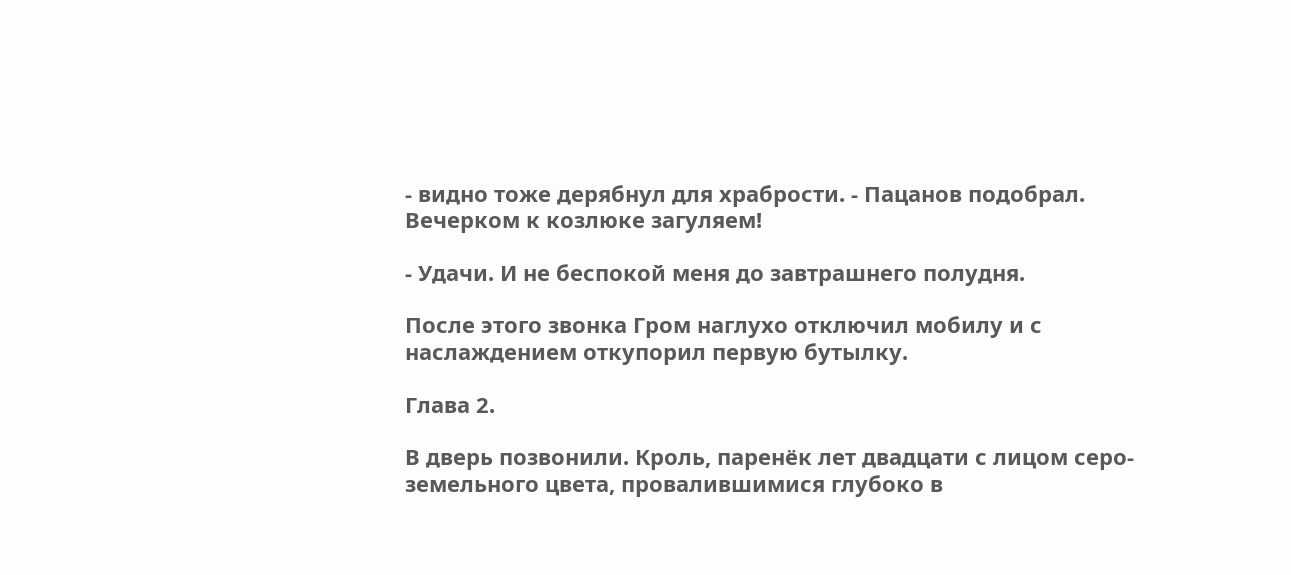- видно тоже дерябнул для храбрости. - Пацанов подобрал. Вечерком к козлюке загуляем!

- Удачи. И не беспокой меня до завтрашнего полудня.

После этого звонка Гром наглухо отключил мобилу и с наслаждением откупорил первую бутылку.

Глава 2.

В дверь позвонили. Кроль, паренёк лет двадцати с лицом серо-земельного цвета, провалившимися глубоко в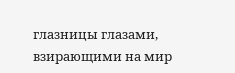глазницы глазами, взирающими на мир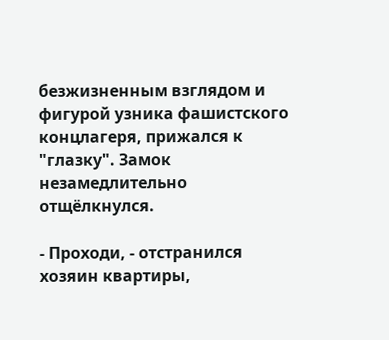безжизненным взглядом и фигурой узника фашистского концлагеря, прижался к "глазку". Замок незамедлительно отщёлкнулся.

- Проходи, - отстранился хозяин квартиры,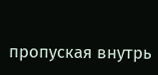пропуская внутрь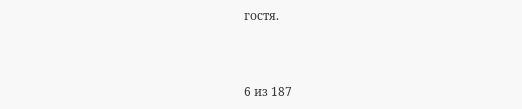гостя.



6 из 187